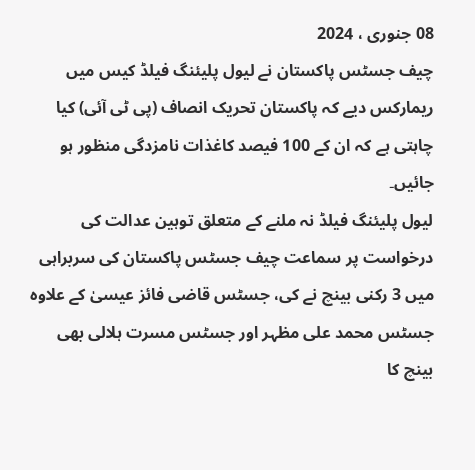08 جنوری ، 2024
چیف جسٹس پاکستان نے لیول پلیئنگ فیلڈ کیس میں ریمارکس دیے کہ پاکستان تحریک انصاف (پی ٹی آئی) کیا چاہتی ہے کہ ان کے 100 فیصد کاغذات نامزدگی منظور ہو جائیں۔
لیول پلیئنگ فیلڈ نہ ملنے کے متعلق توہین عدالت کی درخواست پر سماعت چیف جسٹس پاکستان کی سربراہی میں 3 رکنی بینچ نے کی، جسٹس قاضی فائز عیسیٰ کے علاوہ جسٹس محمد علی مظہر اور جسٹس مسرت ہلالی بھی بینچ کا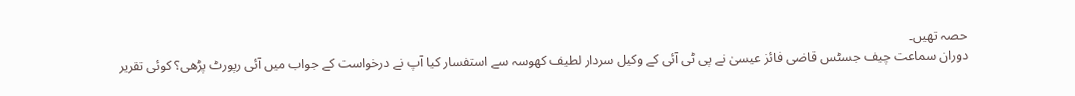حصہ تھیں۔
دوران سماعت چیف جسٹس قاضی فائز عیسیٰ نے پی ٹی آئی کے وکیل سردار لطیف کھوسہ سے استفسار کیا آپ نے درخواست کے جواب میں آئی رپورٹ پڑھی؟ کوئی تقریر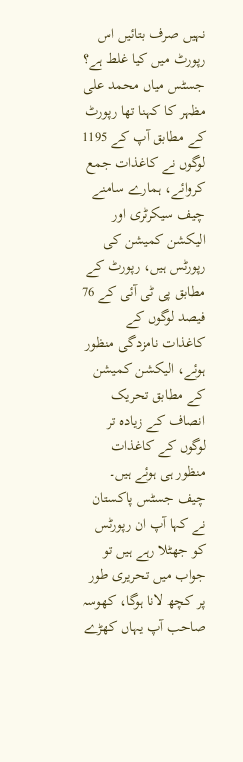نہیں صرف بتائیں اس رپورٹ میں کیا غلط ہے؟
جسٹس میاں محمد علی مظہر کا کہنا تھا رپورٹ کے مطابق آپ کے 1195 لوگوں نے کاغذات جمع کروائے، ہمارے سامنے چیف سیکرٹری اور الیکشن کمیشن کی رپورٹس ہیں، رپورٹ کے مطابق پی ٹی آئی کے 76 فیصد لوگوں کے کاغذات نامزدگی منظور ہوئے، الیکشن کمیشن کے مطابق تحریک انصاف کے زیادہ تر لوگوں کے کاغذات منظور ہی ہوئے ہیں۔
چیف جسٹس پاکستان نے کہا آپ ان رپورٹس کو جھٹلا رہے ہیں تو جواب میں تحریری طور پر کچھ لانا ہوگا، کھوسہ صاحب آپ یہاں کھڑے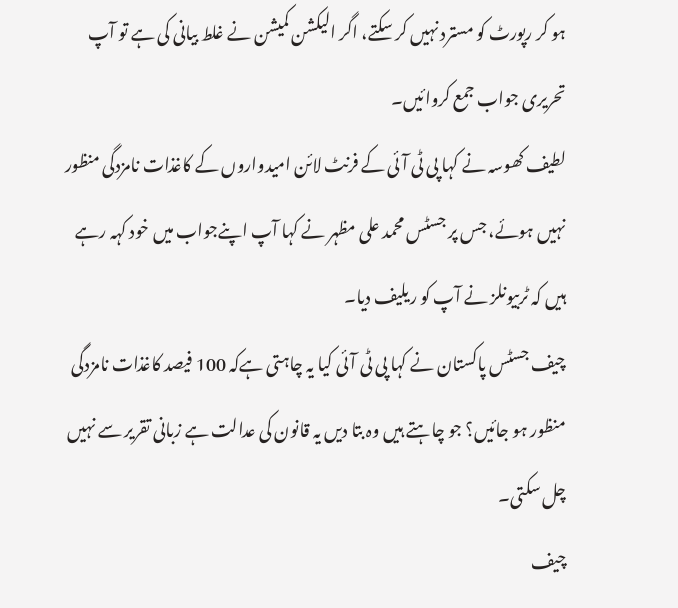ہو کر رپورٹ کو مسترد نہیں کر سکتے، اگر الیکشن کمیشن نے غلط بیانی کی ہے تو آپ تحریری جواب جمع کروائیں۔
لطیف کھوسہ نے کہا پی ٹی آئی کے فرنٹ لائن امیدواروں کے کاغذات نامزدگی منظور نہیں ہوئے، جس پر جسٹس محمد علی مظہر نے کہا آپ اپنےجواب میں خود کہہ رہے ہیں کہ ٹربیونلز نے آپ کو ریلیف دیا۔
چیف جسٹس پاکستان نے کہا پی ٹی آئی کیا یہ چاہتی ہےکہ 100 فیصد کاغذات نامزدگی منظور ہو جائیں؟ جو چاہتے ہیں وہ بتا دیں یہ قانون کی عدالت ہے زبانی تقریر سے نہیں چل سکتی۔
چیف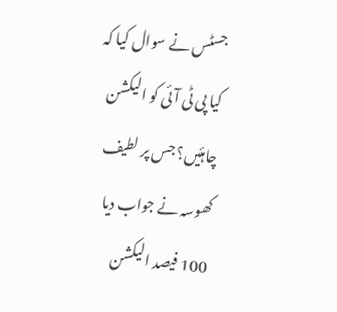جسٹس نے سوال کیا کہ کیا پی ٹی آئی کو الیکشن چاہئیں؟ جس پر لطیف کھوسہ نے جواب دیا 100 فیصد الیکشن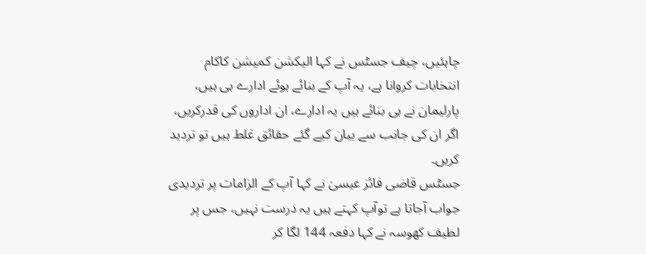چاہئیں، چیف جسٹس نے کہا الیکشن کمیشن کاکام انتخابات کروانا ہے، یہ آپ کے بنائے ہوئے ادارے ہی ہیں، پارلیمان نے ہی بنائے ہیں یہ ادارے، ان اداروں کی قدرکریں، اگر ان کی جانب سے بیان کیے گئے حقائق غلط ہیں تو تردید کریں۔
جسٹس قاضی فائز عیسیٰ نے کہا آپ کے الزامات پر تردیدی جواب آجاتا ہے توآپ کہتے ہیں یہ درست نہیں، جس پر لطیف کھوسہ نے کہا دفعہ 144 لگا کر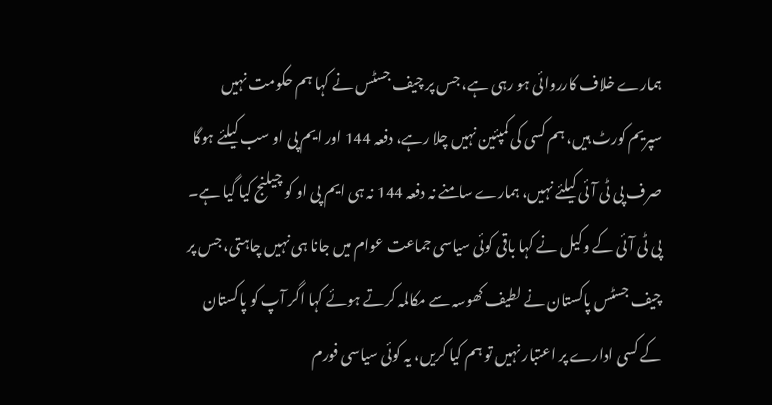ہمارے خلاف کارروائی ہو رہی ہے، جس پر چیف جسٹس نے کہا ہم حکومت نہیں سپریم کورٹ ہیں، ہم کسی کی کمپئین نہیں چلا رہے، دفعہ 144 اور ایم پی او سب کیلئے ہوگا صرف پی ٹی آئی کیلئے نہیں، ہمارے سامنے نہ دفعہ 144 نہ ہی ایم پی او کو چیلنج کیا گیا ہے۔
پی ٹی آئی کے وکیل نے کہا باقی کوئی سیاسی جماعت عوام میں جانا ہی نہیں چاہتی، جس پر چیف جسٹس پاکستان نے لطیف کھوسہ سے مکالمہ کرتے ہوئے کہا اگر آپ کو پاکستان کے کسی ادارے پر اعتبار نہیں تو ہم کیا کریں، یہ کوئی سیاسی فورم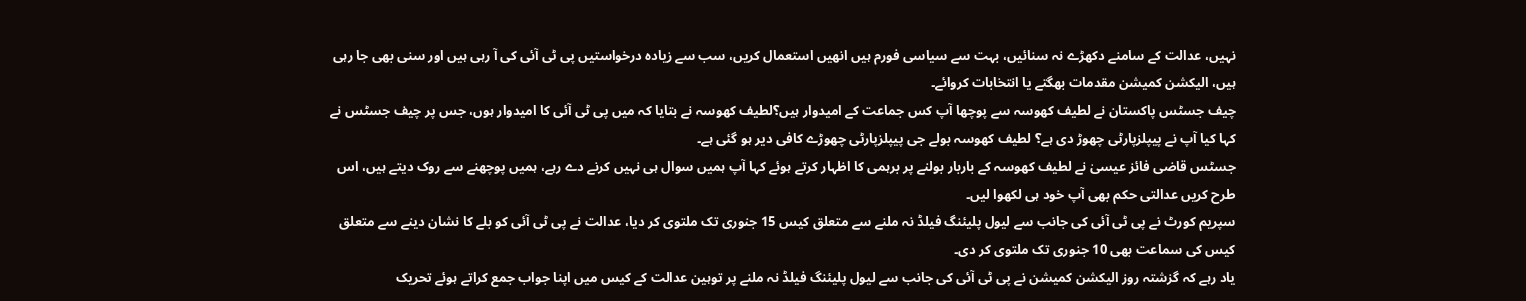نہیں، عدالت کے سامنے دکھڑے نہ سنائیں، بہت سے سیاسی فورم ہیں انھیں استعمال کریں، سب سے زیادہ درخواستیں پی ٹی آئی کی آ رہی ہیں اور سنی بھی جا رہی ہیں، الیکشن کمیشن مقدمات بھگتے یا انتخابات کروائے۔
چیف جسٹس پاکستان نے لطیف کھوسہ سے پوچھا آپ کس جماعت کے امیدوار ہیں؟لطیف کھوسہ نے بتایا کہ میں پی ٹی آئی کا امیدوار ہوں، جس پر چیف جسٹس نے کہا کیا آپ نے پیپلزپارٹی چھوڑ دی ہے؟ لطیف کھوسہ بولے جی پیپلزپارٹی چھوڑے کافی دیر ہو گئی ہے۔
جسٹس قاضی فائز عیسیٰ نے لطیف کھوسہ کے باربار بولنے پر برہمی کا اظہار کرتے ہوئے کہا آپ ہمیں سوال ہی نہیں کرنے دے رہے، ہمیں پوچھنے سے روک دیتے ہیں، اس طرح کریں عدالتی حکم بھی آپ خود ہی لکھوا لیں۔
سپریم کورٹ نے پی ٹی آئی کی جانب سے لیول پلیئنگ فیلڈ نہ ملنے سے متعلق کیس 15 جنوری تک ملتوی کر دیا، عدالت نے پی ٹی آئی کو بلے کا نشان دینے سے متعلق کیس کی سماعت بھی 10 جنوری تک ملتوی کر دی۔
یاد رہے کہ گزشتہ روز الیکشن کمیشن نے پی ٹی آئی کی جانب سے لیول پلیئنگ فیلڈ نہ ملنے پر توہین عدالت کے کیس میں اپنا جواب جمع کراتے ہوئے تحریک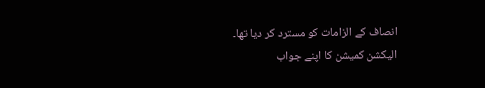انصاف کے الزامات کو مسترد کر دیا تھا۔
الیکشن کمیشن کا اپنے جواب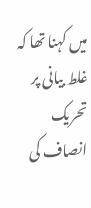میں کہنا تھا کہ غلط بیانی پر تحریک انصاف کی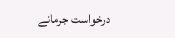درخواست جرمانے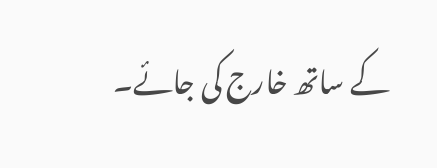کے ساتھ خارج کی جائے۔